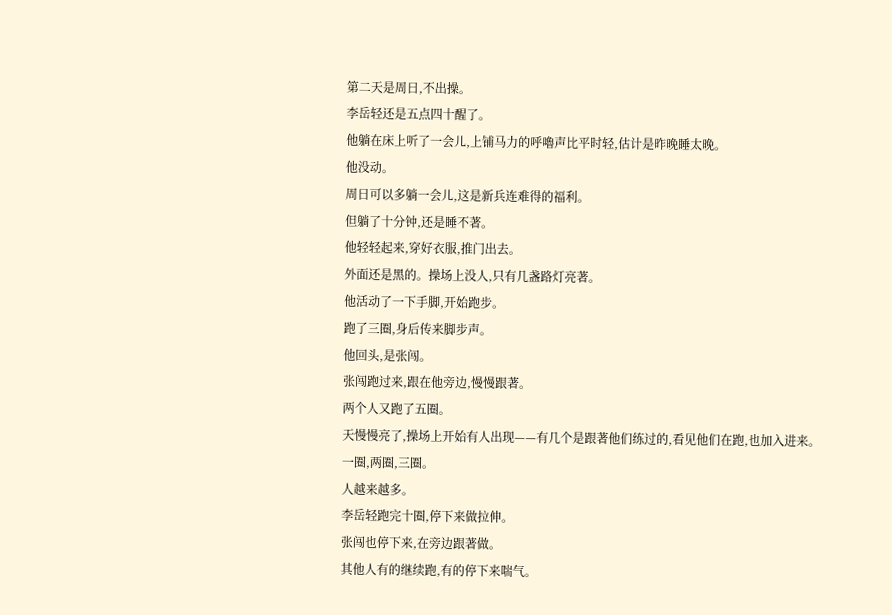第二天是周日,不出操。
李岳轻还是五点四十醒了。
他躺在床上听了一会儿,上铺马力的呼嚕声比平时轻,估计是昨晚睡太晚。
他没动。
周日可以多躺一会儿,这是新兵连难得的福利。
但躺了十分钟,还是睡不著。
他轻轻起来,穿好衣服,推门出去。
外面还是黑的。操场上没人,只有几盏路灯亮著。
他活动了一下手脚,开始跑步。
跑了三圈,身后传来脚步声。
他回头,是张闯。
张闯跑过来,跟在他旁边,慢慢跟著。
两个人又跑了五圈。
天慢慢亮了,操场上开始有人出现——有几个是跟著他们练过的,看见他们在跑,也加入进来。
一圈,两圈,三圈。
人越来越多。
李岳轻跑完十圈,停下来做拉伸。
张闯也停下来,在旁边跟著做。
其他人有的继续跑,有的停下来喘气。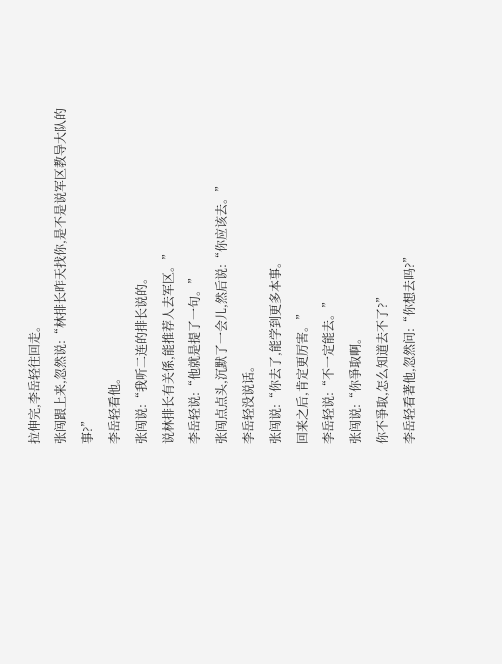拉伸完,李岳轻往回走。
张闯跟上来,忽然说:“林排长昨天找你,是不是说军区教导大队的事?”
李岳轻看他。
张闯说:“我听二连的排长说的。
说林排长有关係,能推荐人去军区。”
李岳轻说:“他就是提了一句。”
张闯点点头,沉默了一会儿,然后说:“你应该去。”
李岳轻没说话。
张闯说:“你去了,能学到更多本事。
回来之后,肯定更厉害。”
李岳轻说:“不一定能去。”
张闯说:“你爭取啊。
你不爭取,怎么知道去不了?”
李岳轻看著他,忽然问:“你想去吗?”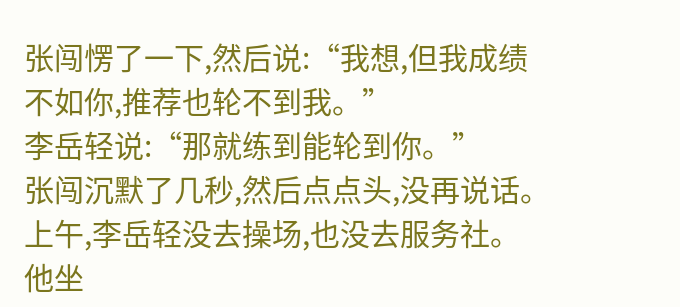张闯愣了一下,然后说:“我想,但我成绩不如你,推荐也轮不到我。”
李岳轻说:“那就练到能轮到你。”
张闯沉默了几秒,然后点点头,没再说话。
上午,李岳轻没去操场,也没去服务社。
他坐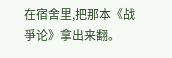在宿舍里,把那本《战爭论》拿出来翻。